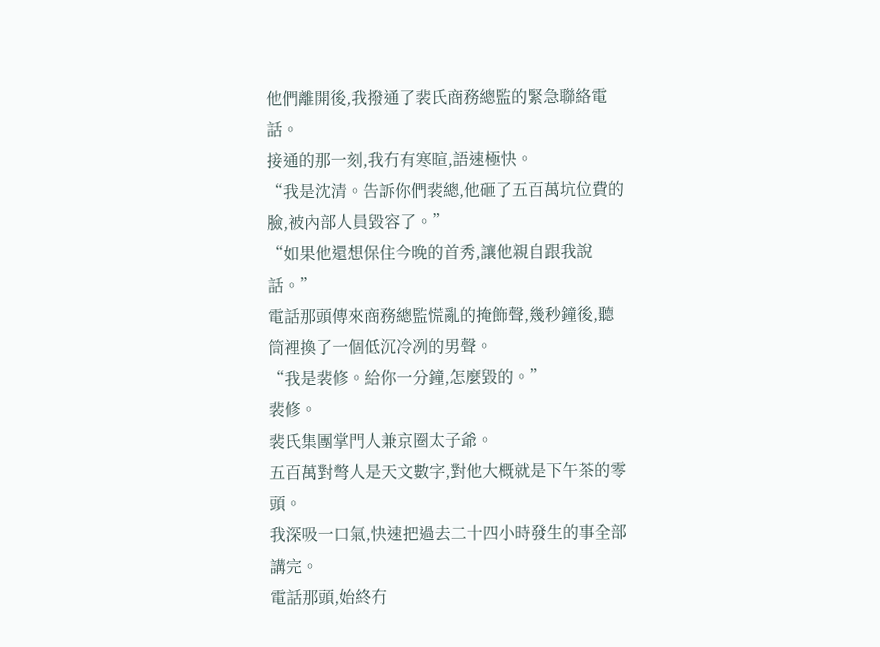他們離開後,我撥通了裴氏商務總監的緊急聯絡電話。
接通的那一刻,我冇有寒暄,語速極快。
“我是沈清。告訴你們裴總,他砸了五百萬坑位費的臉,被內部人員毀容了。”
“如果他還想保住今晚的首秀,讓他親自跟我說話。”
電話那頭傳來商務總監慌亂的掩飾聲,幾秒鐘後,聽筒裡換了一個低沉冷冽的男聲。
“我是裴修。給你一分鐘,怎麼毀的。”
裴修。
裴氏集團掌門人兼京圈太子爺。
五百萬對彆人是天文數字,對他大概就是下午茶的零頭。
我深吸一口氣,快速把過去二十四小時發生的事全部講完。
電話那頭,始終冇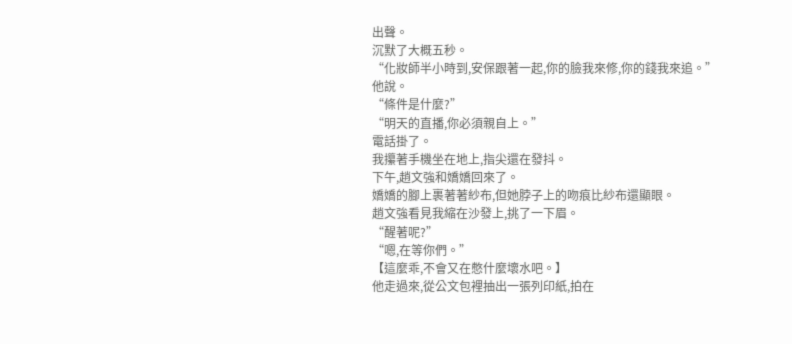出聲。
沉默了大概五秒。
“化妝師半小時到,安保跟著一起,你的臉我來修,你的錢我來追。”
他說。
“條件是什麼?”
“明天的直播,你必須親自上。”
電話掛了。
我攥著手機坐在地上,指尖還在發抖。
下午,趙文強和嬌嬌回來了。
嬌嬌的腳上裹著著紗布,但她脖子上的吻痕比紗布還顯眼。
趙文強看見我縮在沙發上,挑了一下眉。
“醒著呢?”
“嗯,在等你們。”
【這麼乖,不會又在憋什麼壞水吧。】
他走過來,從公文包裡抽出一張列印紙,拍在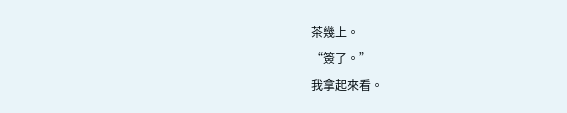茶幾上。
“簽了。”
我拿起來看。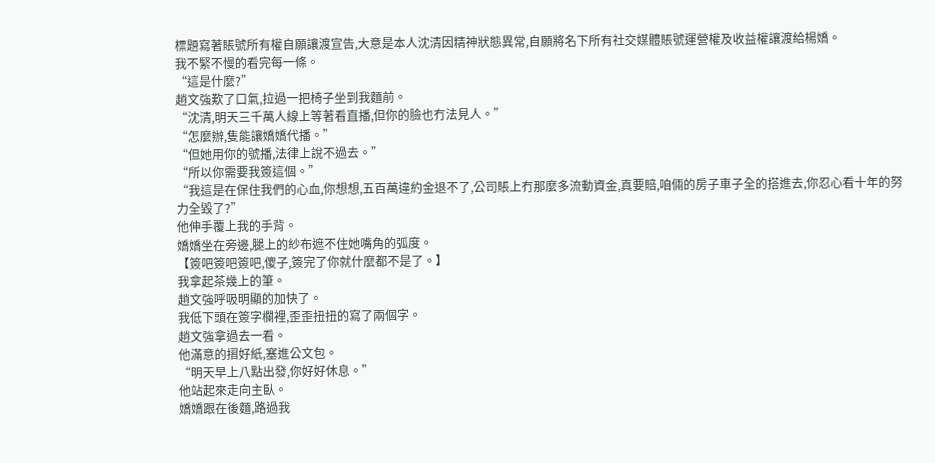標題寫著賬號所有權自願讓渡宣告,大意是本人沈清因精神狀態異常,自願將名下所有社交媒體賬號運營權及收益權讓渡給楊嬌。
我不緊不慢的看完每一條。
“這是什麼?”
趙文強歎了口氣,拉過一把椅子坐到我麵前。
“沈清,明天三千萬人線上等著看直播,但你的臉也冇法見人。”
“怎麼辦,隻能讓嬌嬌代播。”
“但她用你的號播,法律上說不過去。”
“所以你需要我簽這個。”
“我這是在保住我們的心血,你想想,五百萬違約金退不了,公司賬上冇那麼多流動資金,真要賠,咱倆的房子車子全的搭進去,你忍心看十年的努力全毀了?”
他伸手覆上我的手背。
嬌嬌坐在旁邊,腿上的紗布遮不住她嘴角的弧度。
【簽吧簽吧簽吧,傻子,簽完了你就什麼都不是了。】
我拿起茶幾上的筆。
趙文強呼吸明顯的加快了。
我低下頭在簽字欄裡,歪歪扭扭的寫了兩個字。
趙文強拿過去一看。
他滿意的摺好紙,塞進公文包。
“明天早上八點出發,你好好休息。”
他站起來走向主臥。
嬌嬌跟在後麵,路過我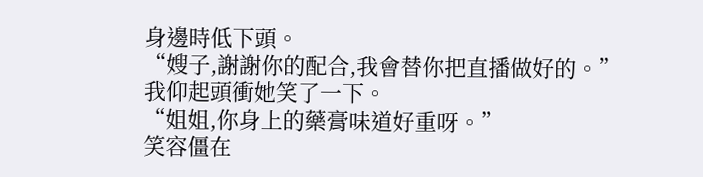身邊時低下頭。
“嫂子,謝謝你的配合,我會替你把直播做好的。”
我仰起頭衝她笑了一下。
“姐姐,你身上的藥膏味道好重呀。”
笑容僵在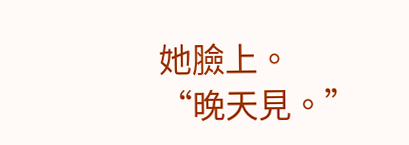她臉上。
“晚天見。”